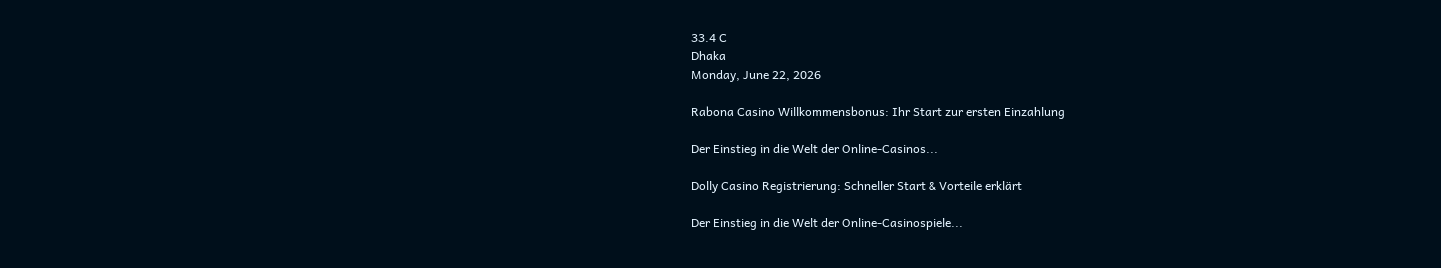33.4 C
Dhaka
Monday, June 22, 2026

Rabona Casino Willkommensbonus: Ihr Start zur ersten Einzahlung

Der Einstieg in die Welt der Online-Casinos...

Dolly Casino Registrierung: Schneller Start & Vorteile erklärt

Der Einstieg in die Welt der Online-Casinospiele...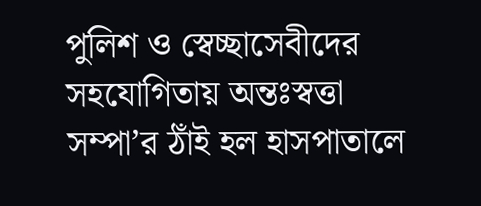পু‌লিশ ও স্বেচ্ছাসেবী‌দের সহ‌যো‌গিতায় অন্তঃস্বত্তা সম্পা’র ঠাঁই হল হাসপাতা‌লে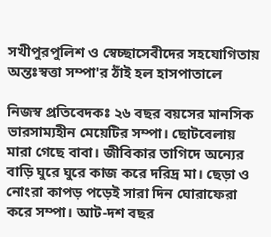সখীপুরপু‌লিশ ও স্বেচ্ছাসেবী‌দের সহ‌যো‌গিতায় অন্তঃস্বত্তা সম্পা'র ঠাঁই হল হাসপাতা‌লে

নিজস্ব প্রতিবেদকঃ ২৬ বছর বয়সের মানসিক ভারসাম্যহীন মেয়েটির সম্পা। ছোটবেলায় মারা গেছে বাবা। জীবিকার তাগিদে অন্যের বাড়ি ঘুরে ঘুরে কাজ করে দরিদ্র মা। ছেড়া ও নোংরা কাপড় পড়েই সারা দিন ঘোরাফেরা করে সম্পা। আট-দশ বছর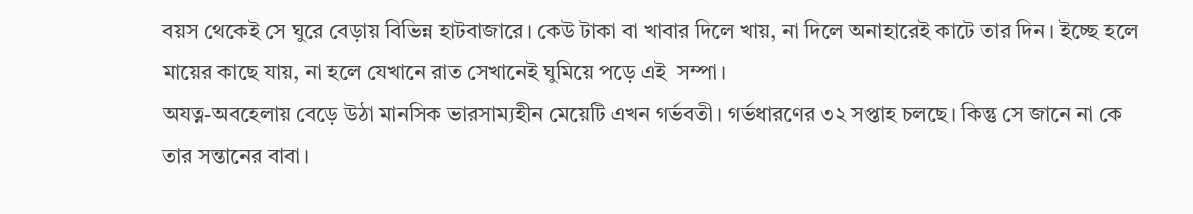বয়স থেকেই সে ঘুরে বেড়ায় বিভিন্ন হাটবাজারে। কেউ টাকা বা খাবার দিলে খায়, না দিলে অনাহারেই কাটে তার দিন। ইচ্ছে হলে মায়ের কাছে যায়, না হলে যেখানে রাত সেখানেই ঘুমিয়ে পড়ে এই  সম্পা।
অযত্ন-অবহেলায় বেড়ে উঠা মানসিক ভারসাম্যহীন মেয়েটি এখন গর্ভবতী। গর্ভধারণের ৩২ সপ্তাহ চলছে। কিন্তু সে জানে না কে তার সন্তানের বাবা।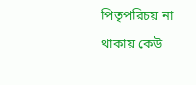পিতৃপরিচয় না থাকায় কেউ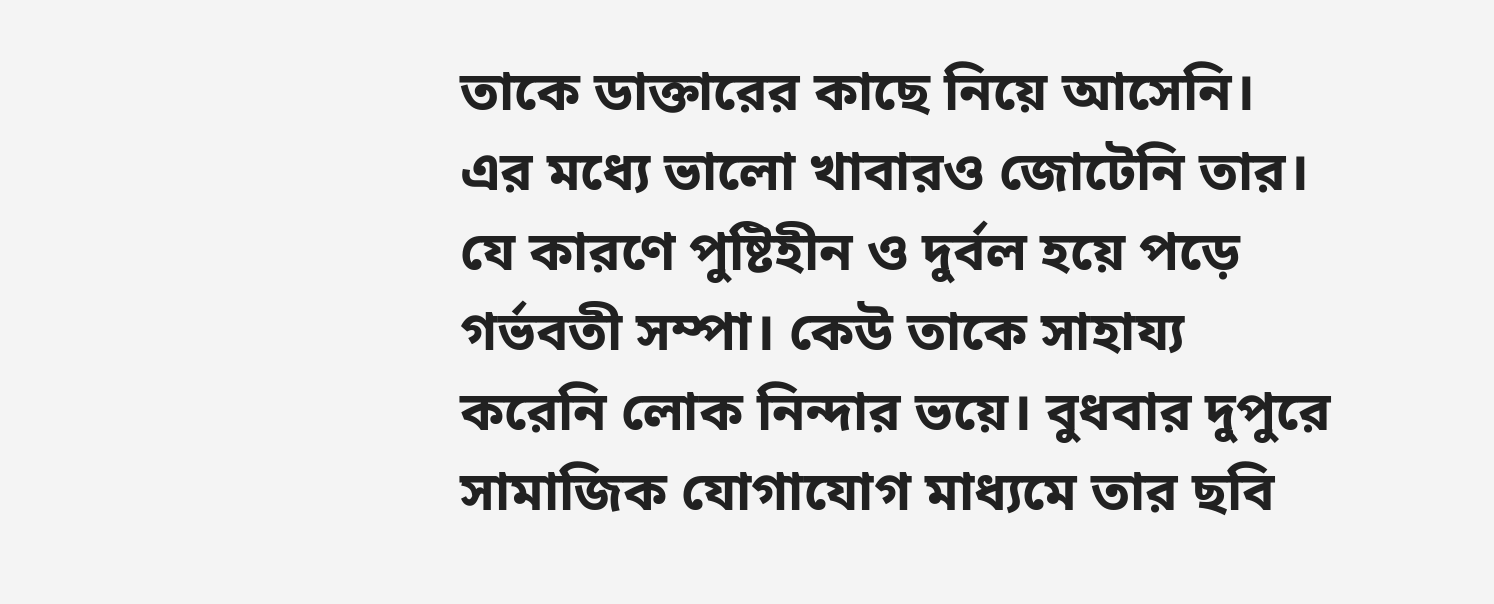তাকে ডাক্তারের কাছে নিয়ে আসেনি। এর মধ্যে ভালো খাবারও জোটেনি তার। যে কারণে পুষ্টিহীন ও দুর্বল হয়ে পড়ে গর্ভবতী সম্পা। কেউ তাকে সাহায্য করেনি লোক নিন্দার ভয়ে। বুধবার দুপুরে সামাজিক যোগাযোগ মাধ্যমে তার ছবি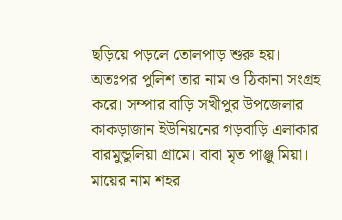ছড়িয়ে পড়লে তোলপাড় শুরু হয়। অতঃপর পুলিশ তার নাম ও ঠিকানা সংগ্রহ করে। সম্পার বাড়ি সখীপুর উপজেলার কাকড়াজান ইউনিয়নের গড়বাড়ি এলাকার বারমুন্ডুলিয়া গ্রামে। বাবা মৃত পাঞ্জু মিয়া। মায়ের নাম শহর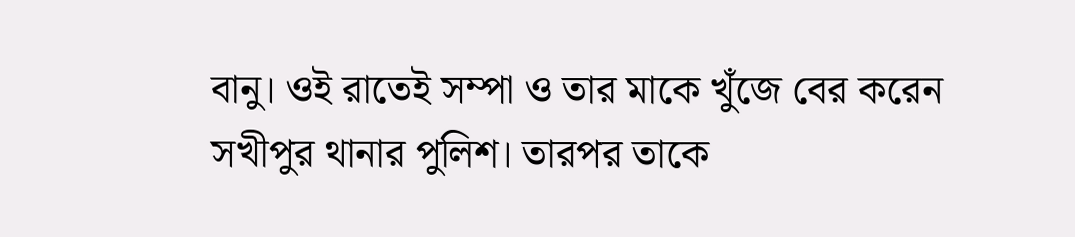বানু। ওই রাতেই সম্পা ও তার মাকে খুঁজে বের করেন সখীপুর থানার পুলিশ। তারপর তাকে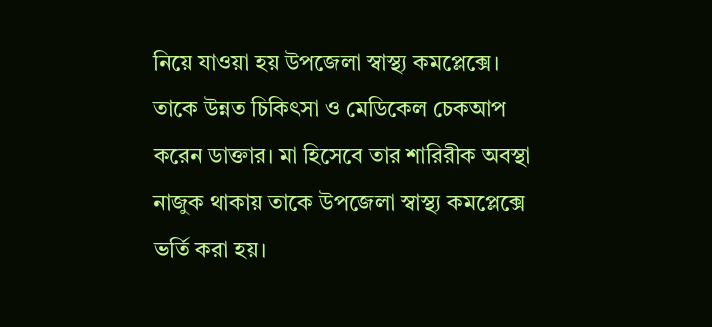নিয়ে যাওয়া হয় উপজেলা স্বাস্থ্য কমপ্লেক্সে। তাকে উন্নত চিকিৎসা ও মেডিকেল চেকআপ করেন ডাক্তার। মা হিসেবে তার শারিরীক অবস্থা নাজুক থাকায় তাকে উপজেলা স্বাস্থ্য কমপ্লেক্সে ভর্তি করা হয়।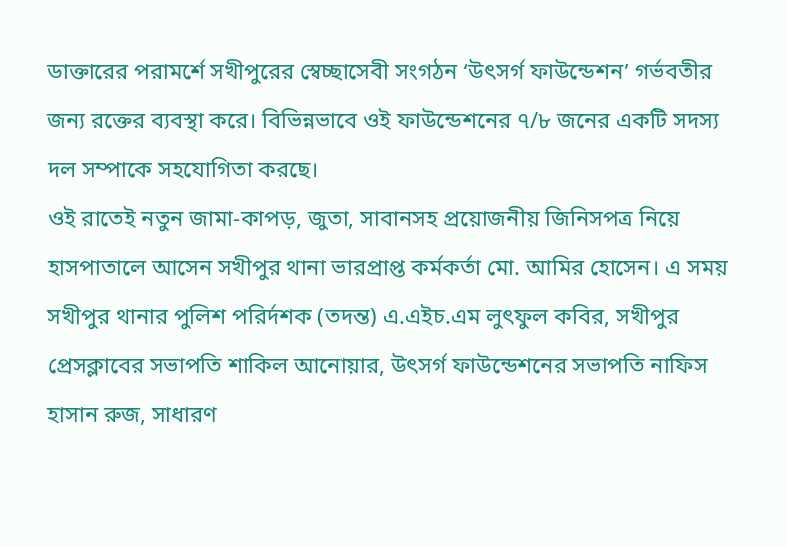ডাক্তারের পরামর্শে সখীপুরের স্বেচ্ছাসেবী সংগঠন ‘উৎসর্গ ফাউন্ডেশন’ গর্ভবতীর জন্য রক্তের ব্যবস্থা করে। বিভিন্নভাবে ওই ফাউন্ডেশনের ৭/৮ জনের একটি সদস্য দল সম্পাকে সহযোগিতা করছে।
ওই রাতেই নতুন জামা-কাপড়, জুতা, সাবানসহ প্রয়োজনীয় জিনিসপত্র নিয়ে হাসপাতালে আসেন সখীপুর থানা ভারপ্রাপ্ত কর্মকর্তা মো. আমির হোসেন। এ সময় সখীপুর থানার পুলিশ পরির্দশক (তদন্ত) এ.এইচ.এম লুৎফুল কবির, সখীপুর প্রেসক্লাবের সভাপতি শাকিল আনোয়ার, উৎসর্গ ফাউন্ডেশনের সভাপতি নাফিস হাসান রুজ, সাধারণ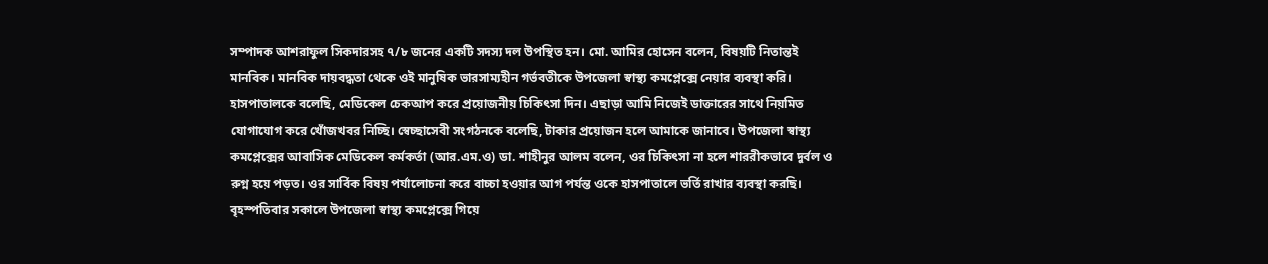সম্পাদক আশরাফুল সিকদারসহ ৭/৮ জনের একটি সদস্য দল উপস্থিত হন। মো. আমির হোসেন বলেন, বিষয়টি নিতান্তই মানবিক। মানবিক দায়বদ্ধতা থেকে ওই মানুষিক ভারসাম্যহীন গর্ভবতীকে উপজেলা স্বাস্থ্য কমপ্লেক্সে নেয়ার ব্যবস্থা করি। হাসপাতালকে বলেছি, মেডিকেল চেকআপ করে প্রয়োজনীয় চিকিৎসা দিন। এছাড়া আমি নিজেই ডাক্তারের সাথে নিয়মিত যোগাযোগ করে খোঁজখবর নিচ্ছি। স্বেচ্ছাসেবী সংগঠনকে বলেছি, টাকার প্রয়োজন হলে আমাকে জানাবে। উপজেলা স্বাস্থ্য কমপ্লেক্সের আবাসিক মেডিকেল কর্মকর্তা (আর.এম.ও) ডা. শাহীনুর আলম বলেন, ওর চিকিৎসা না হলে শাররীকভাবে দুর্বল ও রুগ্ন হয়ে পড়ত। ওর সার্বিক বিষয় পর্যালোচনা করে বাচ্চা হওয়ার আগ পর্যন্ত ওকে হাসপাতালে ভর্তি রাখার ব্যবস্থা করছি।
বৃহস্পতিবার সকালে উপজেলা স্বাস্থ্য কমপ্লেক্সে গিয়ে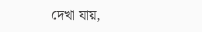দেখা যায়,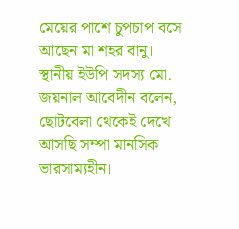মেয়ের পাশে চুপচাপ বসে আছেন মা শহর বানু।
স্থানীয় ইউপি সদস্য মো. জয়নাল আবেদীন বলেন, ছোটবেলা থেকেই দেখে আসছি সম্পা মানসিক ভারসাম্যহীন।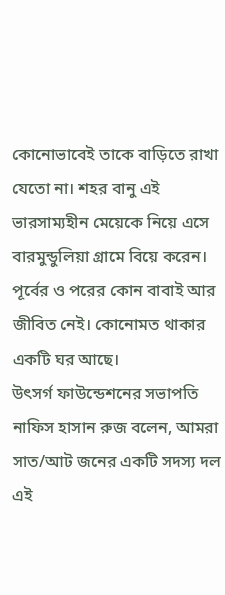কোনোভাবেই তাকে বাড়িতে রাখা যেতো না। শহর বানু এই ভারসাম্যহীন মেয়েকে নিয়ে এসে বারমুন্ডুলিয়া গ্রামে বিয়ে করেন। পূর্বের ও পরের কোন বাবাই আর জীবিত নেই। কোনোমত থাকার একটি ঘর আছে।
উৎসর্গ ফাউন্ডেশনের সভাপতি নাফিস হাসান রুজ বলেন, আমরা সাত/আট জনের একটি সদস্য দল এই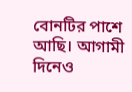বোনটির পাশে আছি। আগামী দিনেও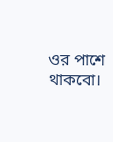ওর পাশে থাকবো।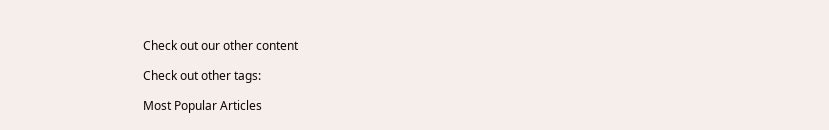Check out our other content

Check out other tags:

Most Popular Articles